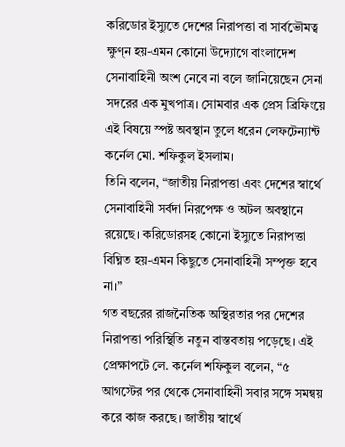করিডোর ইস্যুতে দেশের নিরাপত্তা বা সার্বভৌমত্ব ক্ষুণ্ন হয়-এমন কোনো উদ্যোগে বাংলাদেশ সেনাবাহিনী অংশ নেবে না বলে জানিয়েছেন সেনা সদরের এক মুখপাত্র। সোমবার এক প্রেস ব্রিফিংয়ে এই বিষয়ে স্পষ্ট অবস্থান তুলে ধরেন লেফটেন্যান্ট কর্নেল মো. শফিকুল ইসলাম।
তিনি বলেন, “জাতীয় নিরাপত্তা এবং দেশের স্বার্থে সেনাবাহিনী সর্বদা নিরপেক্ষ ও অটল অবস্থানে রয়েছে। করিডোরসহ কোনো ইস্যুতে নিরাপত্তা বিঘ্নিত হয়-এমন কিছুতে সেনাবাহিনী সম্পৃক্ত হবে না।”
গত বছরের রাজনৈতিক অস্থিরতার পর দেশের নিরাপত্তা পরিস্থিতি নতুন বাস্তবতায় পড়েছে। এই প্রেক্ষাপটে লে. কর্নেল শফিকুল বলেন, “৫ আগস্টের পর থেকে সেনাবাহিনী সবার সঙ্গে সমন্বয় করে কাজ করছে। জাতীয় স্বার্থে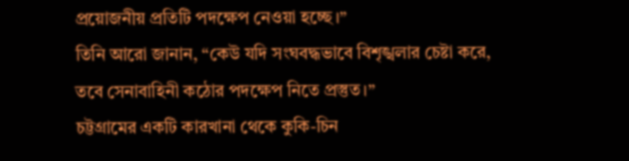প্রয়োজনীয় প্রতিটি পদক্ষেপ নেওয়া হচ্ছে।”
তিনি আরো জানান, “কেউ যদি সংঘবদ্ধভাবে বিশৃঙ্খলার চেষ্টা করে, তবে সেনাবাহিনী কঠোর পদক্ষেপ নিতে প্রস্তুত।”
চট্টগ্রামের একটি কারখানা থেকে কুকি-চিন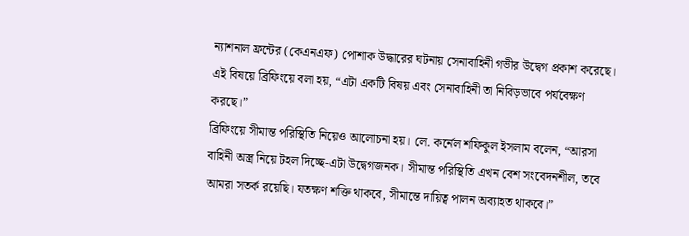ন্যাশনাল ফ্রন্টের (কেএনএফ) পোশাক উদ্ধারের ঘটনায় সেনাবাহিনী গভীর উদ্বেগ প্রকাশ করেছে। এই বিষয়ে ব্রিফিংয়ে বলা হয়, “এটা একটি বিষয় এবং সেনাবাহিনী তা নিবিড়ভাবে পর্যবেক্ষণ করছে।”
ব্রিফিংয়ে সীমান্ত পরিস্থিতি নিয়েও আলোচনা হয়। লে. কর্নেল শফিকুল ইসলাম বলেন, “আরসা বাহিনী অস্ত্র নিয়ে টহল দিচ্ছে-এটা উদ্বেগজনক। সীমান্ত পরিস্থিতি এখন বেশ সংবেদনশীল, তবে আমরা সতর্ক রয়েছি। যতক্ষণ শক্তি থাকবে, সীমান্তে দায়িত্ব পালন অব্যাহত থাকবে।”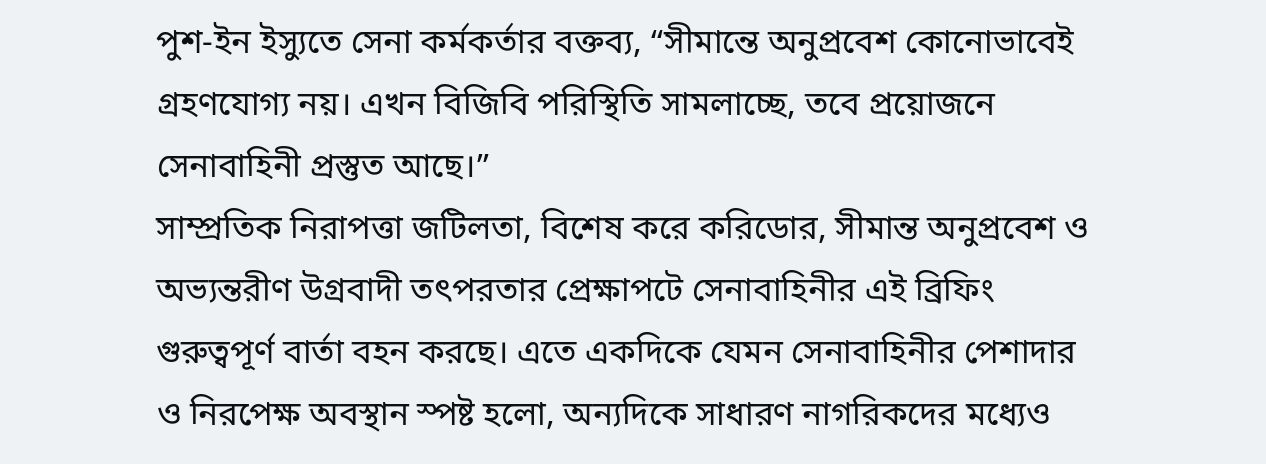পুশ-ইন ইস্যুতে সেনা কর্মকর্তার বক্তব্য, “সীমান্তে অনুপ্রবেশ কোনোভাবেই গ্রহণযোগ্য নয়। এখন বিজিবি পরিস্থিতি সামলাচ্ছে, তবে প্রয়োজনে সেনাবাহিনী প্রস্তুত আছে।”
সাম্প্রতিক নিরাপত্তা জটিলতা, বিশেষ করে করিডোর, সীমান্ত অনুপ্রবেশ ও অভ্যন্তরীণ উগ্রবাদী তৎপরতার প্রেক্ষাপটে সেনাবাহিনীর এই ব্রিফিং গুরুত্বপূর্ণ বার্তা বহন করছে। এতে একদিকে যেমন সেনাবাহিনীর পেশাদার ও নিরপেক্ষ অবস্থান স্পষ্ট হলো, অন্যদিকে সাধারণ নাগরিকদের মধ্যেও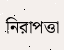নিরাপত্তা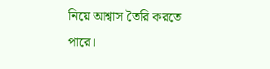নিয়ে আশ্বাস তৈরি করতে পারে।